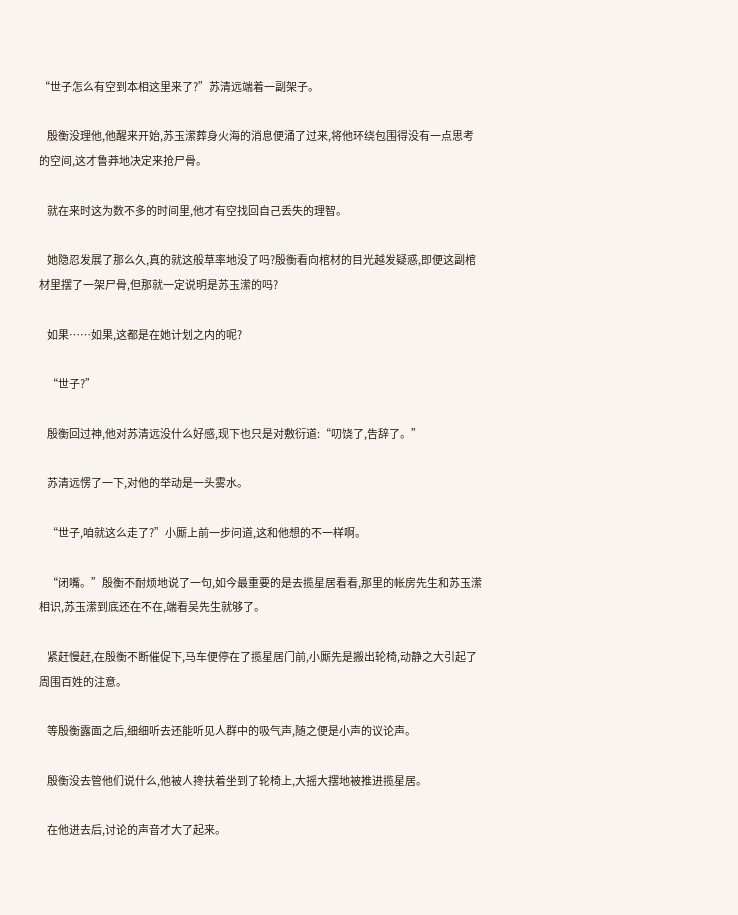“世子怎么有空到本相这里来了?”苏清远端着一副架子。

    殷衡没理他,他醒来开始,苏玉潆葬身火海的消息便涌了过来,将他环绕包围得没有一点思考的空间,这才鲁莽地决定来抢尸骨。

    就在来时这为数不多的时间里,他才有空找回自己丢失的理智。

    她隐忍发展了那么久,真的就这般草率地没了吗?殷衡看向棺材的目光越发疑惑,即便这副棺材里摆了一架尸骨,但那就一定说明是苏玉潆的吗?

    如果……如果,这都是在她计划之内的呢?

    “世子?”

    殷衡回过神,他对苏清远没什么好感,现下也只是对敷衍道:“叨饶了,告辞了。”

    苏清远愣了一下,对他的举动是一头雾水。

    “世子,咱就这么走了?”小厮上前一步问道,这和他想的不一样啊。

    “闭嘴。”殷衡不耐烦地说了一句,如今最重要的是去揽星居看看,那里的帐房先生和苏玉潆相识,苏玉潆到底还在不在,端看吴先生就够了。

    紧赶慢赶,在殷衡不断催促下,马车便停在了揽星居门前,小厮先是搬出轮椅,动静之大引起了周围百姓的注意。

    等殷衡露面之后,细细听去还能听见人群中的吸气声,随之便是小声的议论声。

    殷衡没去管他们说什么,他被人搀扶着坐到了轮椅上,大摇大摆地被推进揽星居。

    在他进去后,讨论的声音才大了起来。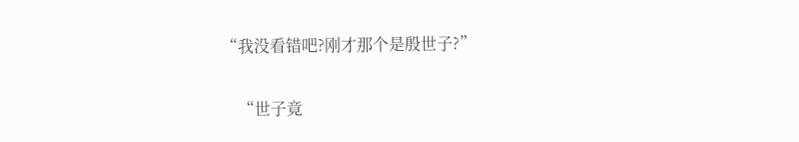“我没看错吧?刚才那个是殷世子?”

    “世子竟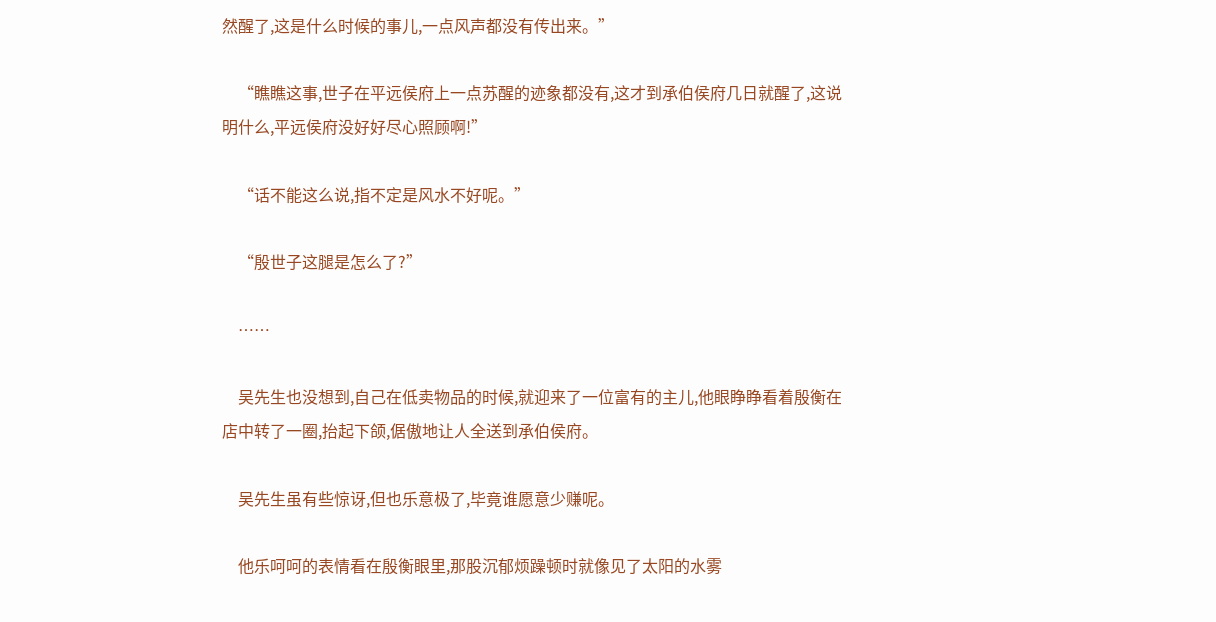然醒了,这是什么时候的事儿,一点风声都没有传出来。”

    “瞧瞧这事,世子在平远侯府上一点苏醒的迹象都没有,这才到承伯侯府几日就醒了,这说明什么,平远侯府没好好尽心照顾啊!”

    “话不能这么说,指不定是风水不好呢。”

    “殷世子这腿是怎么了?”

    ……

    吴先生也没想到,自己在低卖物品的时候,就迎来了一位富有的主儿,他眼睁睁看着殷衡在店中转了一圈,抬起下颌,倨傲地让人全送到承伯侯府。

    吴先生虽有些惊讶,但也乐意极了,毕竟谁愿意少赚呢。

    他乐呵呵的表情看在殷衡眼里,那股沉郁烦躁顿时就像见了太阳的水雾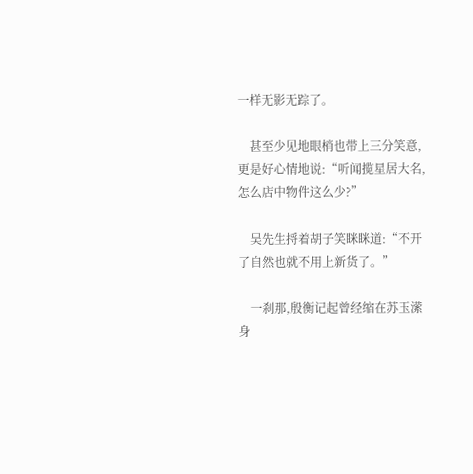一样无影无踪了。

    甚至少见地眼梢也带上三分笑意,更是好心情地说:“听闻揽星居大名,怎么店中物件这么少?”

    吴先生捋着胡子笑眯眯道:“不开了自然也就不用上新货了。”

    一刹那,殷衡记起曾经缩在苏玉潆身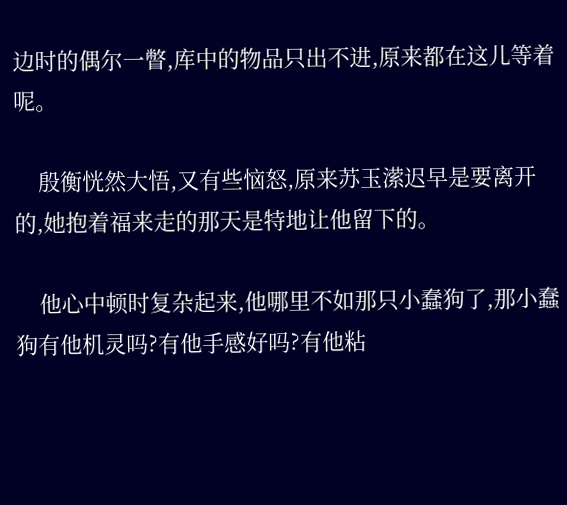边时的偶尔一瞥,库中的物品只出不进,原来都在这儿等着呢。

    殷衡恍然大悟,又有些恼怒,原来苏玉潆迟早是要离开的,她抱着福来走的那天是特地让他留下的。

    他心中顿时复杂起来,他哪里不如那只小蠢狗了,那小蠢狗有他机灵吗?有他手感好吗?有他粘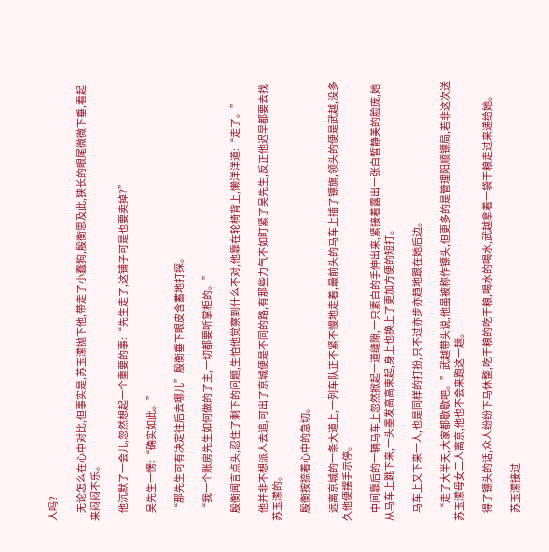人吗?

    无论怎么在心中对比,但事实是,苏玉潆抛下他,带走了小蠢狗,殷衡思及此,狭长的眼尾微微下垂,看起来闷闷不乐。

    他沉默了一会儿,忽然想起一个重要的事:“先生走了,这铺子可是也要卖掉?”

    吴先生一愣:“确实如此。”

    “那先生可有决定往后去哪儿”殷衡垂下眼皮含蓄地打探。

    “我一个账房先生如何做的了主,一切都要听掌柜的。”

    殷衡闻言点头,忍住了剩下的问题,生怕他觉察到什么不对,他靠在轮椅背上,懒洋洋道:“走了。”

    他并非不想派人去追,可出了京城便是不同的路,有那些力气不如盯紧了吴先生,反正他迟早都要去找苏玉潆的。

    殷衡按捺着心中的急切。

    远离京城的一条大道上,一列车队正不紧不慢地走着,最前头的马车上插了镖旗,领头的便是武越,没多久他便摆手示停。

    中间靠后的一辆马车上忽然掀起一道缝隙,一只素白的手伸出来,紧接着露出一张白皙静美的脸庞,她从马车上跳下来,一头墨发高高束起,身上也换上了更加方便的短打。

    马车上又下来一人,也是同样的打扮,只不过亦步亦趋地跟在她后边。

    “走了大半天,大家都歇歇吧。”武越带头说,他虽被称作镖头,但更多的是管理阳顺镖局,若非这次送苏玉潆母女二人离京,他也不会来跑这一趟。

    得了镖头的话,众人纷纷下马休整,吃干粮的吃干粮,喝水的喝水,武越拿着一袋干粮走过来递给她。

    苏玉潆接过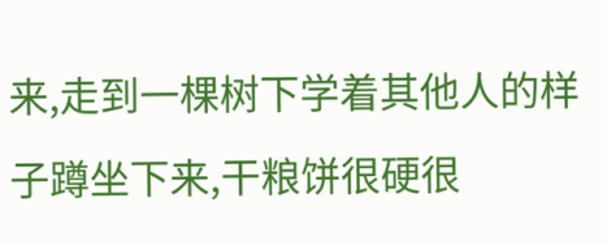来,走到一棵树下学着其他人的样子蹲坐下来,干粮饼很硬很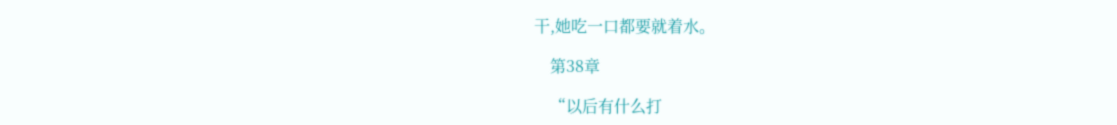干,她吃一口都要就着水。

    第38章

    “以后有什么打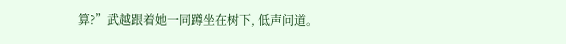算?”武越跟着她一同蹲坐在树下, 低声问道。